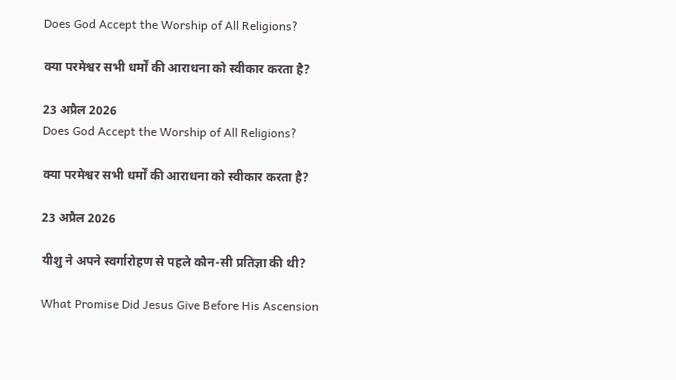Does God Accept the Worship of All Religions?

क्या परमेश्वर सभी धर्मों की आराधना को स्वीकार करता है?

23 अप्रैल 2026
Does God Accept the Worship of All Religions?

क्या परमेश्वर सभी धर्मों की आराधना को स्वीकार करता है?

23 अप्रैल 2026

यीशु ने अपने स्वर्गारोहण से पहले कौन-सी प्रतिज्ञा की थी?

What Promise Did Jesus Give Before His Ascension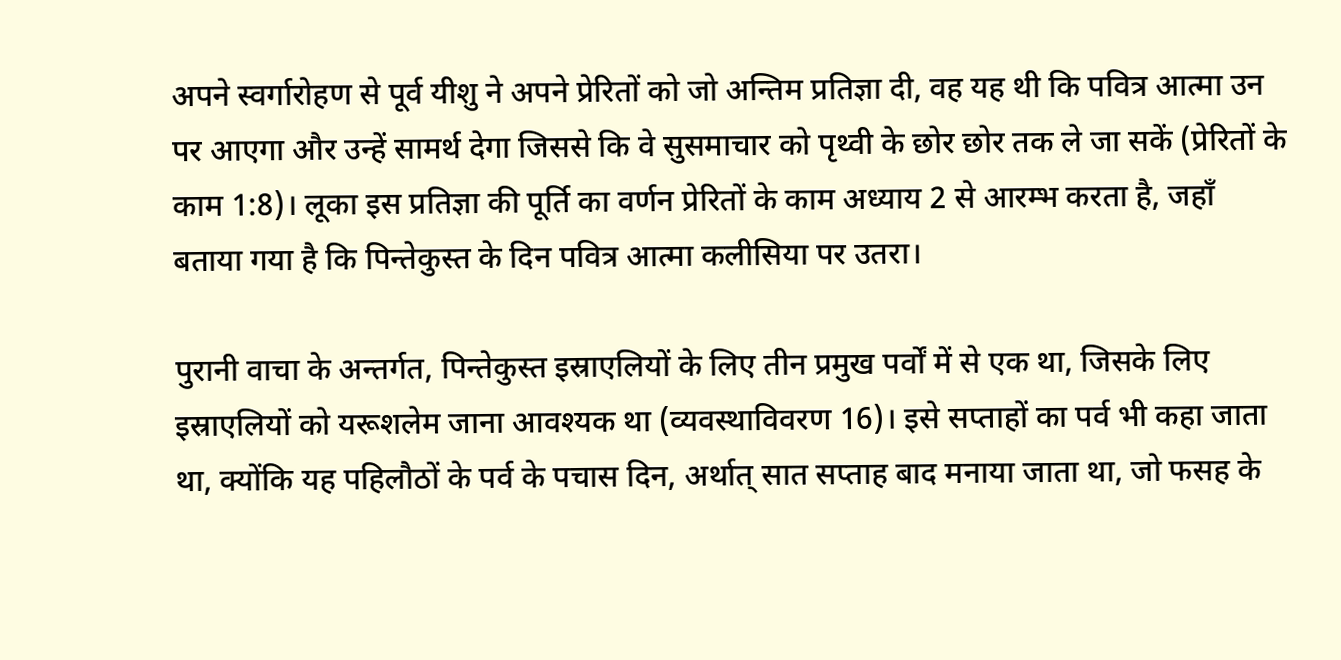अपने स्वर्गारोहण से पूर्व यीशु ने अपने प्रेरितों को जो अन्तिम प्रतिज्ञा दी, वह यह थी कि पवित्र आत्मा उन पर आएगा और उन्हें सामर्थ देगा जिससे कि वे सुसमाचार को पृथ्वी के छोर छोर तक ले जा सकें (प्रेरितों के काम 1:8)। लूका इस प्रतिज्ञा की पूर्ति का वर्णन प्रेरितों के काम अध्याय 2 से आरम्भ करता है, जहाँ बताया गया है कि पिन्तेकुस्त के दिन पवित्र आत्मा कलीसिया पर उतरा।

पुरानी वाचा के अन्तर्गत, पिन्तेकुस्त इस्राएलियों के लिए तीन प्रमुख पर्वों में से एक था, जिसके लिए इस्राएलियों को यरूशलेम जाना आवश्यक था (व्यवस्थाविवरण 16)। इसे सप्ताहों का पर्व भी कहा जाता था, क्योंकि यह पहिलौठों के पर्व के पचास दिन, अर्थात् सात सप्ताह बाद मनाया जाता था, जो फसह के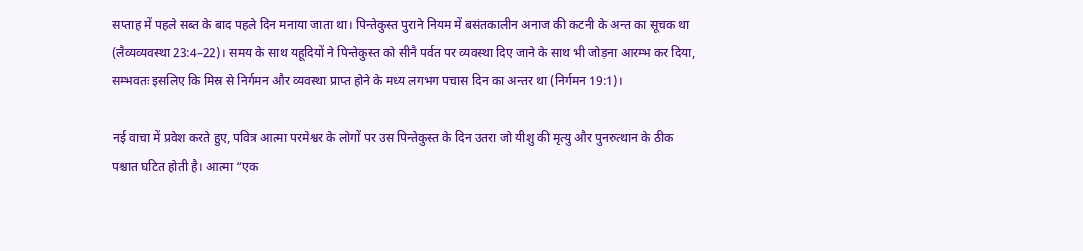सप्ताह में पहले सब्त के बाद पहले दिन मनाया जाता था। पिन्तेकुस्त पुराने नियम में बसंतकालीन अनाज की कटनी के अन्त का सूचक था (लैव्यव्यवस्था 23:4–22)। समय के साथ यहूदियों ने पिन्तेकुस्त को सीनै पर्वत पर व्यवस्था दिए जाने के साथ भी जोड़ना आरम्भ कर दिया, सम्भवतः इसलिए कि मिस्र से निर्गमन और व्यवस्था प्राप्त होने के मध्य लगभग पचास दिन का अन्तर था (निर्गमन 19:1)।

नई वाचा में प्रवेश करते हुए, पवित्र आत्मा परमेश्वर के लोगों पर उस पिन्तेकुस्त के दिन उतरा जो यीशु की मृत्यु और पुनरुत्थान के ठीक पश्चात घटित होती है। आत्मा “एक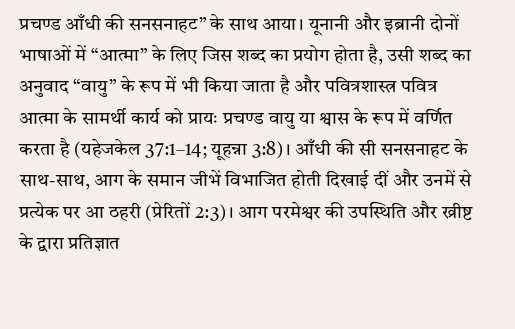प्रचण्ड आँधी की सनसनाहट” के साथ आया। यूनानी और इब्रानी दोनों भाषाओं में “आत्मा” के लिए जिस शब्द का प्रयोग होता है, उसी शब्द का अनुवाद “वायु” के रूप में भी किया जाता है और पवित्रशास्त्र पवित्र आत्मा के सामर्थी कार्य को प्रायः प्रचण्ड वायु या श्वास के रूप में वर्णित करता है (यहेजकेल 37:1–14; यूहन्ना 3:8)। आँधी की सी सनसनाहट के साथ-साथ, आग के समान जीभें विभाजित होती दिखाई दीं और उनमें से प्रत्येक पर आ ठहरी (प्रेरितों 2:3)। आग परमेश्वर की उपस्थिति और ख्रीष्ट के द्वारा प्रतिज्ञात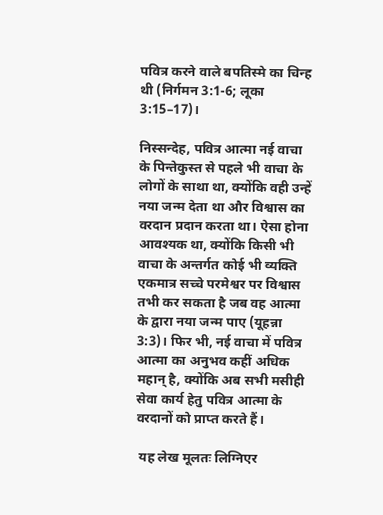पवित्र करने वाले बपतिस्मे का चिन्ह थी (निर्गमन 3:1-6; लूका 3:15–17)।

निस्सन्देह, पवित्र आत्मा नई वाचा के पिन्तेकुस्त से पहले भी वाचा के लोगों के साथा था, क्योंकि वही उन्हें नया जन्म देता था और विश्वास का वरदान प्रदान करता था। ऐसा होना आवश्यक था, क्योंकि किसी भी वाचा के अन्तर्गत कोई भी व्यक्ति एकमात्र सच्चे परमेश्वर पर विश्वास तभी कर सकता है जब वह आत्मा के द्वारा नया जन्म पाए (यूहन्ना 3:3)। फिर भी, नई वाचा में पवित्र आत्मा का अनुभव कहीं अधिक महान् है, क्योंकि अब सभी मसीही सेवा कार्य हेतु पवित्र आत्मा के वरदानों को प्राप्त करते हैं।

 यह लेख मूलतः लिग्निएर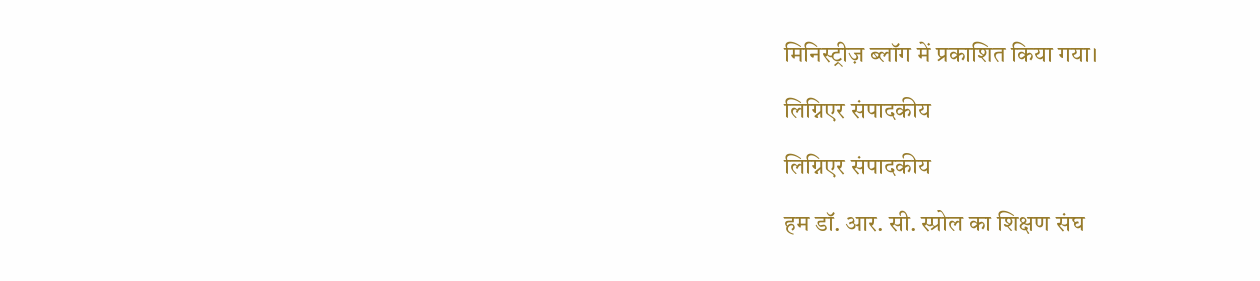मिनिस्ट्रीज़ ब्लॉग में प्रकाशित किया गया।

लिग्निएर संपादकीय

लिग्निएर संपादकीय

हम डॉ. आर. सी. स्प्रोल का शिक्षण संघ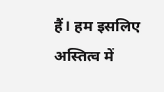हैं। हम इसलिए अस्तित्व में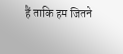हैं ताकि हम जितने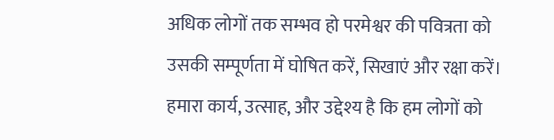अधिक लोगों तक सम्भव हो परमेश्वर की पवित्रता को उसकी सम्पूर्णता में घोषित करें, सिखाएं और रक्षा करें। हमारा कार्य, उत्साह, और उद्देश्य है कि हम लोगों को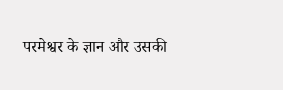परमेश्वर के ज्ञान और उसकी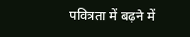पवित्रता में बढ़ने में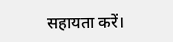सहायता करें।